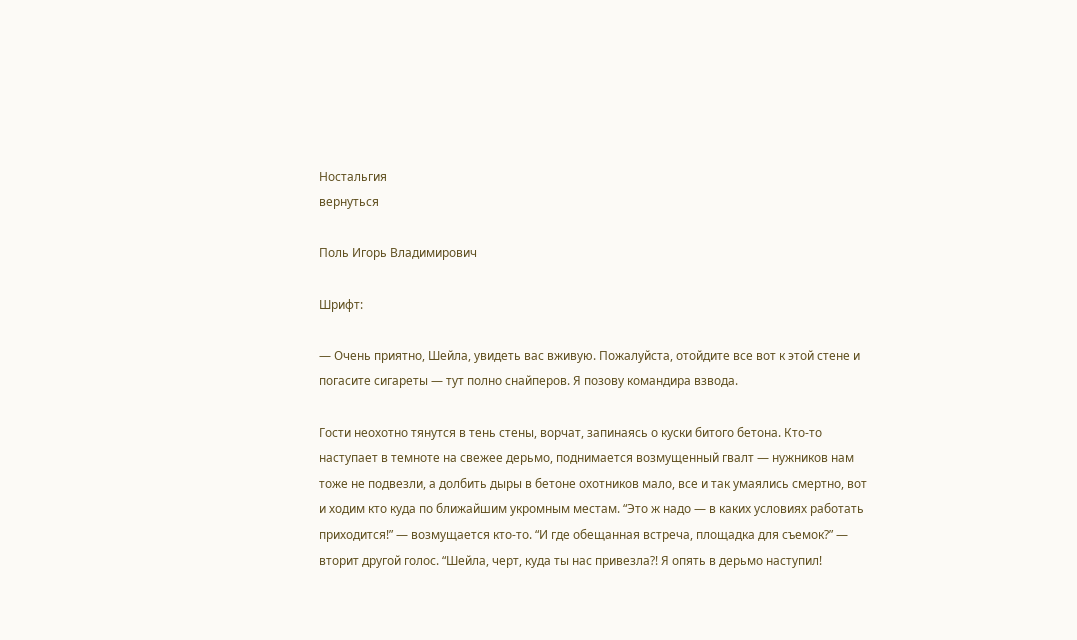Ностальгия
вернуться

Поль Игорь Владимирович

Шрифт:

— Очень приятно, Шейла, увидеть вас вживую. Пожалуйста, отойдите все вот к этой стене и погасите сигареты — тут полно снайперов. Я позову командира взвода.

Гости неохотно тянутся в тень стены, ворчат, запинаясь о куски битого бетона. Кто-то наступает в темноте на свежее дерьмо, поднимается возмущенный гвалт — нужников нам тоже не подвезли, а долбить дыры в бетоне охотников мало, все и так умаялись смертно, вот и ходим кто куда по ближайшим укромным местам. “Это ж надо — в каких условиях работать приходится!” — возмущается кто-то. “И где обещанная встреча, площадка для съемок?” — вторит другой голос. “Шейла, черт, куда ты нас привезла?! Я опять в дерьмо наступил!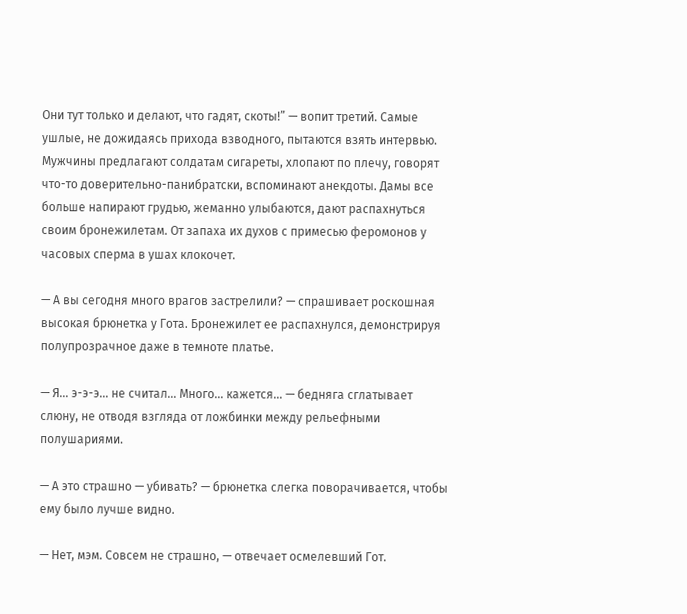Они тут только и делают, что гадят, скоты!” — вопит третий. Самые ушлые, не дожидаясь прихода взводного, пытаются взять интервью. Мужчины предлагают солдатам сигареты, хлопают по плечу, говорят что-то доверительно-панибратски, вспоминают анекдоты. Дамы все больше напирают грудью, жеманно улыбаются, дают распахнуться своим бронежилетам. От запаха их духов с примесью феромонов у часовых сперма в ушах клокочет.

— А вы сегодня много врагов застрелили? — спрашивает роскошная высокая брюнетка у Гота. Бронежилет ее распахнулся, демонстрируя полупрозрачное даже в темноте платье.

— Я… э-э-э… не считал… Много… кажется… — бедняга сглатывает слюну, не отводя взгляда от ложбинки между рельефными полушариями.

— А это страшно — убивать? — брюнетка слегка поворачивается, чтобы ему было лучше видно.

— Нет, мэм. Совсем не страшно, — отвечает осмелевший Гот.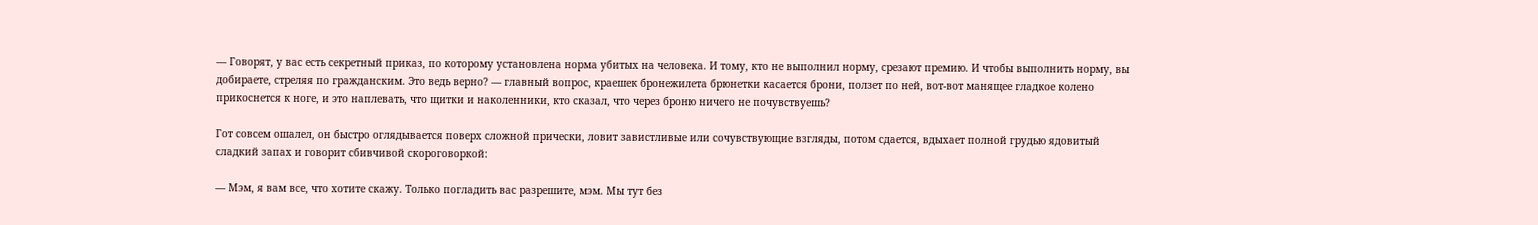— Говорят, у вас есть секретный приказ, по которому установлена норма убитых на человека. И тому, кто не выполнил норму, срезают премию. И чтобы выполнить норму, вы добираете, стреляя по гражданским. Это ведь верно? — главный вопрос, краешек бронежилета брюнетки касается брони, ползет по ней, вот-вот манящее гладкое колено прикоснется к ноге, и это наплевать, что щитки и наколенники, кто сказал, что через броню ничего не почувствуешь?

Гот совсем ошалел, он быстро оглядывается поверх сложной прически, ловит завистливые или сочувствующие взгляды, потом сдается, вдыхает полной грудью ядовитый сладкий запах и говорит сбивчивой скороговоркой:

— Мэм, я вам все, что хотите скажу. Только погладить вас разрешите, мэм. Мы тут без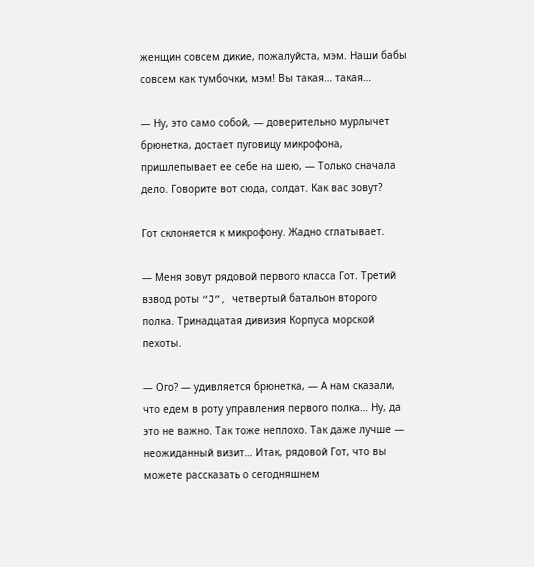женщин совсем дикие, пожалуйста, мэм. Наши бабы совсем как тумбочки, мэм! Вы такая… такая…

— Ну, это само собой, — доверительно мурлычет брюнетка, достает пуговицу микрофона, пришлепывает ее себе на шею, — Только сначала дело. Говорите вот сюда, солдат. Как вас зовут?

Гот склоняется к микрофону. Жадно сглатывает.

— Меня зовут рядовой первого класса Гот. Третий взвод роты “J”, четвертый батальон второго полка. Тринадцатая дивизия Корпуса морской пехоты.

— Ого? — удивляется брюнетка, — А нам сказали, что едем в роту управления первого полка… Ну, да это не важно. Так тоже неплохо. Так даже лучше — неожиданный визит… Итак, рядовой Гот, что вы можете рассказать о сегодняшнем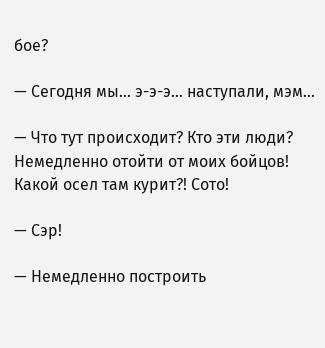бое?

— Сегодня мы… э-э-э… наступали, мэм…

— Что тут происходит? Кто эти люди? Немедленно отойти от моих бойцов! Какой осел там курит?! Сото!

— Сэр!

— Немедленно построить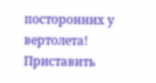посторонних у вертолета! Приставить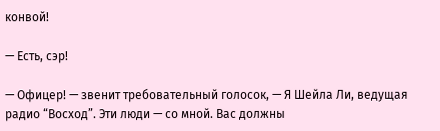конвой!

— Есть, сэр!

— Офицер! — звенит требовательный голосок, — Я Шейла Ли, ведущая радио “Восход”. Эти люди — со мной. Вас должны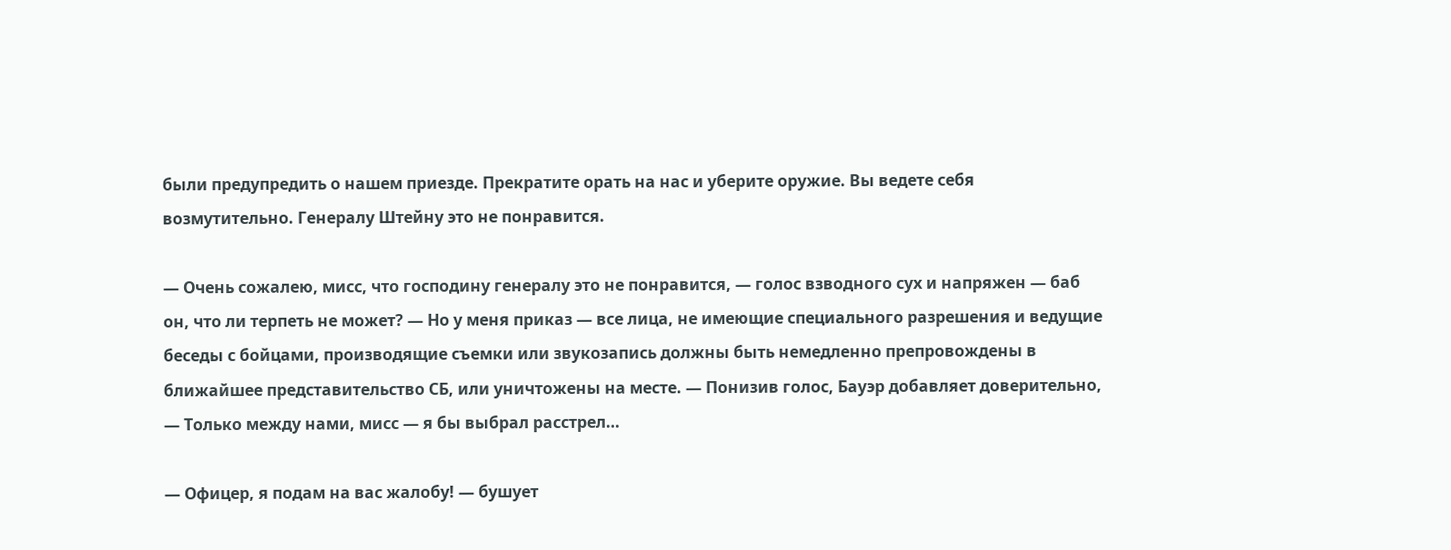были предупредить о нашем приезде. Прекратите орать на нас и уберите оружие. Вы ведете себя возмутительно. Генералу Штейну это не понравится.

— Очень сожалею, мисс, что господину генералу это не понравится, — голос взводного сух и напряжен — баб он, что ли терпеть не может? — Но у меня приказ — все лица, не имеющие специального разрешения и ведущие беседы с бойцами, производящие съемки или звукозапись должны быть немедленно препровождены в ближайшее представительство СБ, или уничтожены на месте. — Понизив голос, Бауэр добавляет доверительно, — Только между нами, мисс — я бы выбрал расстрел…

— Офицер, я подам на вас жалобу! — бушует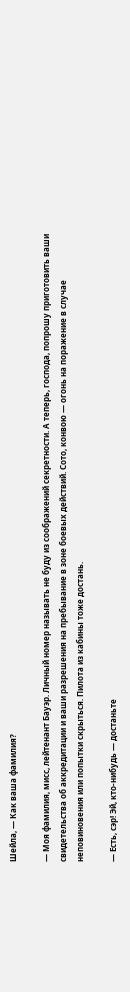Шейла, — Как ваша фамилия?

— Моя фамилия, мисс, лейтенант Бауэр. Личный номер называть не буду из соображений секретности. А теперь, господа, попрошу приготовить ваши свидетельства об аккредитации и ваши разрешения на пребывание в зоне боевых действий. Сото, конвою — огонь на поражение в случае неповиновения или попытки скрыться. Пилота из кабины тоже достань.

— Есть, сэр! Эй, кто-нибудь — достаньте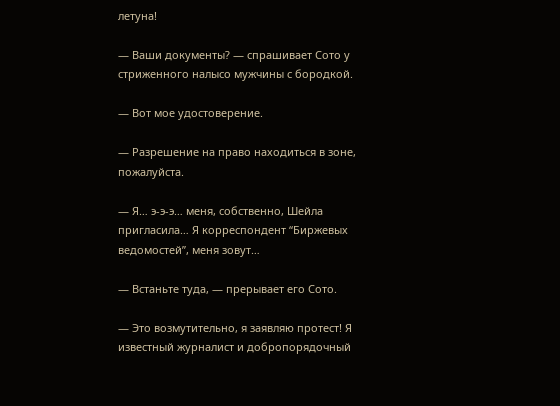летуна!

— Ваши документы? — спрашивает Сото у стриженного налысо мужчины с бородкой.

— Вот мое удостоверение.

— Разрешение на право находиться в зоне, пожалуйста.

— Я… э-э-э… меня, собственно, Шейла пригласила… Я корреспондент “Биржевых ведомостей”, меня зовут…

— Встаньте туда, — прерывает его Сото.

— Это возмутительно, я заявляю протест! Я известный журналист и добропорядочный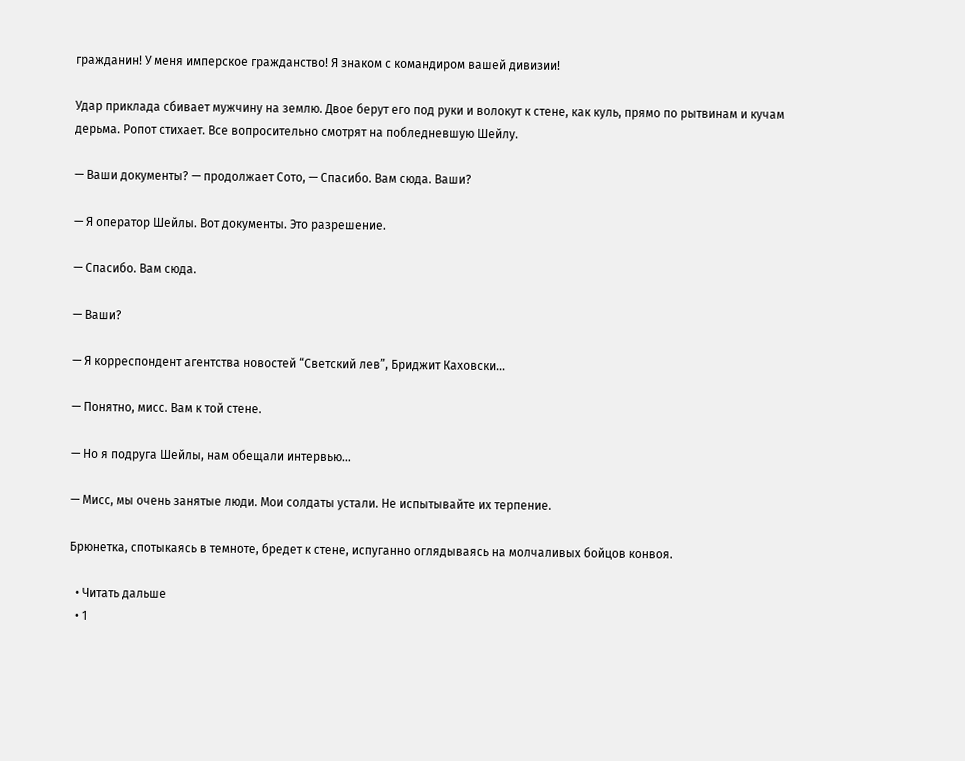гражданин! У меня имперское гражданство! Я знаком с командиром вашей дивизии!

Удар приклада сбивает мужчину на землю. Двое берут его под руки и волокут к стене, как куль, прямо по рытвинам и кучам дерьма. Ропот стихает. Все вопросительно смотрят на побледневшую Шейлу.

— Ваши документы? — продолжает Сото, — Спасибо. Вам сюда. Ваши?

— Я оператор Шейлы. Вот документы. Это разрешение.

— Спасибо. Вам сюда.

— Ваши?

— Я корреспондент агентства новостей “Светский лев”, Бриджит Каховски…

— Понятно, мисс. Вам к той стене.

— Но я подруга Шейлы, нам обещали интервью…

— Мисс, мы очень занятые люди. Мои солдаты устали. Не испытывайте их терпение.

Брюнетка, спотыкаясь в темноте, бредет к стене, испуганно оглядываясь на молчаливых бойцов конвоя.

  • Читать дальше
  • 1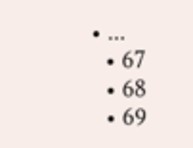• ...
  • 67
  • 68
  • 69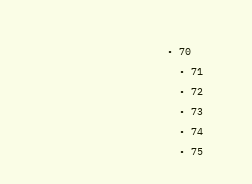• 70
  • 71
  • 72
  • 73
  • 74
  • 75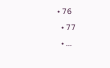• 76
  • 77
  • ...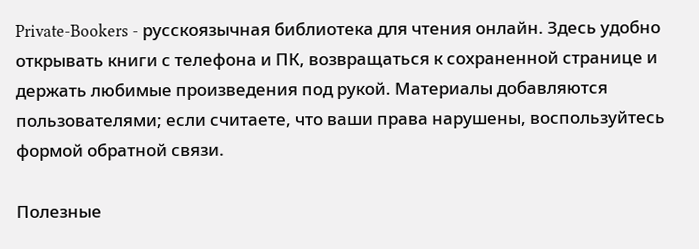Private-Bookers - русскоязычная библиотека для чтения онлайн. Здесь удобно открывать книги с телефона и ПК, возвращаться к сохраненной странице и держать любимые произведения под рукой. Материалы добавляются пользователями; если считаете, что ваши права нарушены, воспользуйтесь формой обратной связи.

Полезные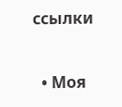ссылки

  • Моя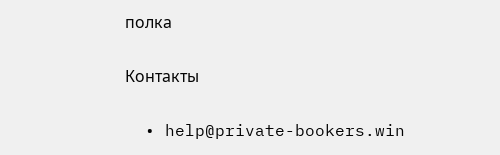полка

Контакты

  • help@private-bookers.win